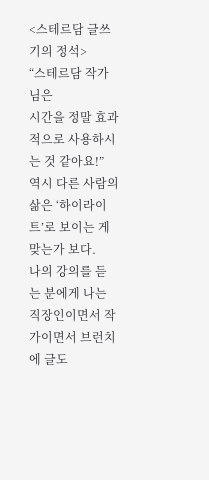<스테르담 글쓰기의 정석>
“스테르담 작가님은
시간을 정말 효과적으로 사용하시는 것 같아요!”
역시 다른 사람의 삶은 ‘하이라이트’로 보이는 게 맞는가 보다.
나의 강의를 듣 는 분에게 나는 직장인이면서 작가이면서 브런치에 글도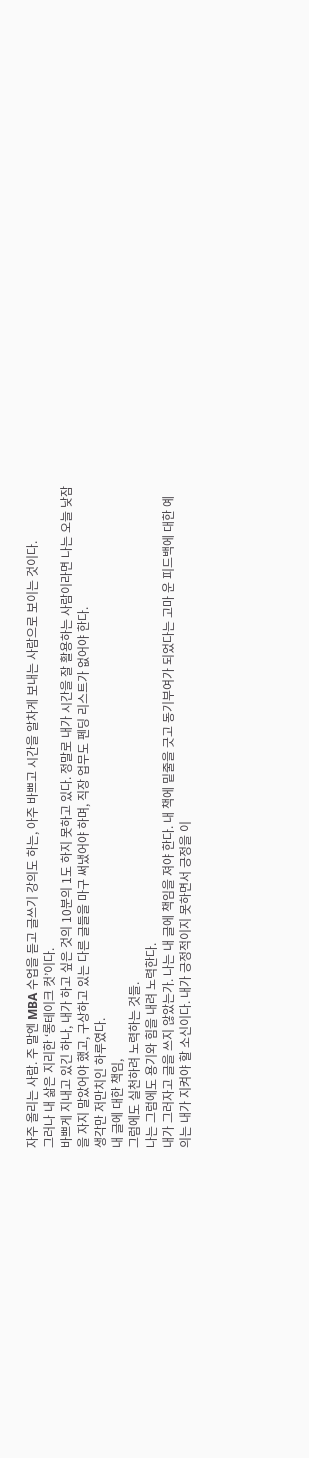자주 올리는 사람. 주 말엔 MBA 수업을 듣고 글쓰기 강의도 하는, 아주 바쁘고 시간을 알차게 보내는 사람으로 보이는 것이다.
그러나 내 삶은 지리한 ‘롱테이크 컷’이다.
바쁘게 지내고 있긴 하나, 내가 하고 싶은 것의 10분의 1도 하지 못하고 있다. 정말로 내가 시간을 잘 활용하는 사람이라면 나는 오늘 낮잠을 자지 말았어야 했고, 구상하고 있는 다른 글들을 마구 써냈어야 하며, 직장 업무도 펜딩 리스트가 없어야 한다.
생각만 저만치인 하루였다.
내 글에 대한 책임,
그럼에도 실천하려 노력하는 것들.
나는 그럼에도 용기와 힘을 내려 노력한다.
내가 그러자고 글을 쓰지 않았는가. 나는 내 글에 책임을 져야 한다. 내 책에 밑줄을 긋고 동기부여가 되었다는 고마 운 피드백에 대한 예의는 내가 지켜야 할 소신이다. 내가 긍정적이지 못하면서 긍정을 이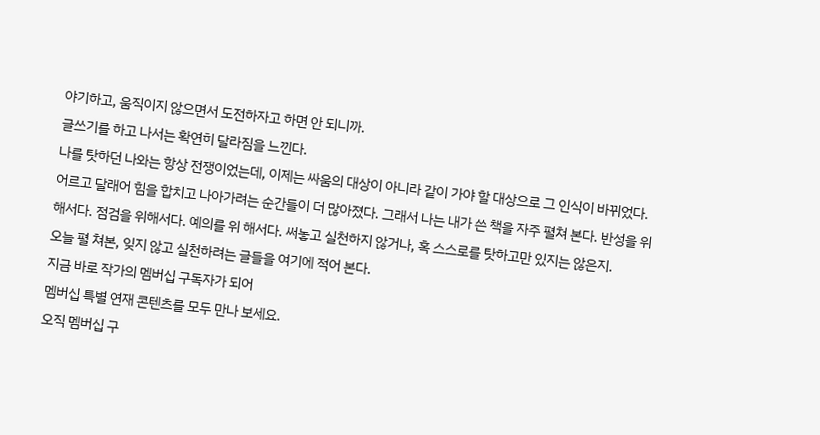야기하고, 움직이지 않으면서 도전하자고 하면 안 되니까.
글쓰기를 하고 나서는 확연히 달라짐을 느낀다.
나를 탓하던 나와는 항상 전쟁이었는데, 이제는 싸움의 대상이 아니라 같이 가야 할 대상으로 그 인식이 바뀌었다. 어르고 달래어 힘을 합치고 나아가려는 순간들이 더 많아졌다. 그래서 나는 내가 쓴 책을 자주 펼쳐 본다. 반성을 위해서다. 점검을 위해서다. 예의를 위 해서다. 써놓고 실천하지 않거나, 혹 스스로를 탓하고만 있지는 않은지.
오늘 펼 쳐본, 잊지 않고 실천하려는 글들을 여기에 적어 본다.
지금 바로 작가의 멤버십 구독자가 되어
멤버십 특별 연재 콘텐츠를 모두 만나 보세요.
오직 멤버십 구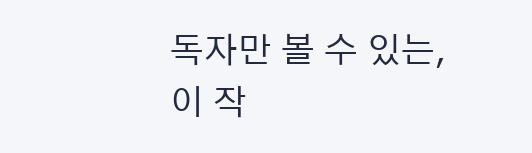독자만 볼 수 있는,
이 작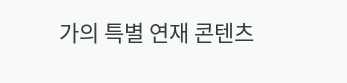가의 특별 연재 콘텐츠